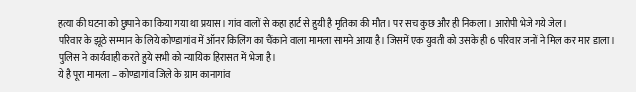हत्या की घटना को छुपाने का किया गया था प्रयास। गांव वालों से कहा हार्ट से हुयी है मृतिका की मौत। पर सच कुछ और ही निकला। आरोपी भेजे गये जेल।
परिवार के झूठे सम्मान के लिये कोण्डागांव में ऑनर किलिंग का चैंकाने वाला मामला सामने आया है। जिसमें एक युवती को उसके ही 6 परिवार जनों ने मिल कर मार डाला। पुलिस ने कार्यवाही करते हुये सभी को न्यायिक हिरासत में भेजा है।
ये है पूरा मामला – कोण्डागांव जिले के ग्राम कानागांव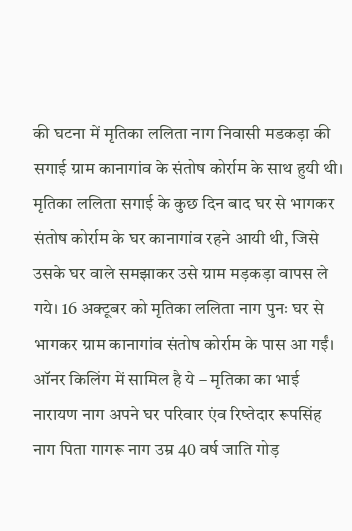की घटना में मृतिका ललिता नाग निवासी मडकड़ा की सगाई ग्राम कानागांव के संतोष कोर्राम के साथ हुयी थी। मृतिका ललिता सगाई के कुछ दिन बाद घर से भागकर संतोष कोर्राम के घर कानागांव रहने आयी थी, जिसे उसके घर वाले समझाकर उसे ग्राम मड़कड़ा वापस ले गये। 16 अक्टूबर को मृतिका ललिता नाग पुनः घर से भागकर ग्राम कानागांव संतोष कोर्राम के पास आ गईं।
ऑनर किलिंग में सामिल है ये – मृतिका का भाई नारायण नाग अपने घर परिवार एंव रिष्तेदार रूपसिंह नाग पिता गागरू नाग उम्र 40 वर्ष जाति गोड़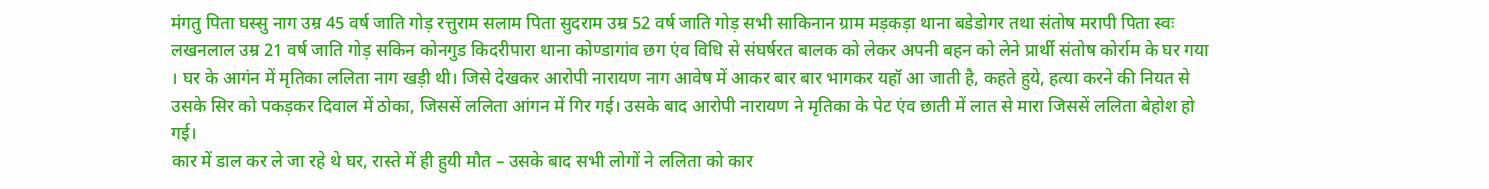मंगतु पिता घस्सु नाग उम्र 45 वर्ष जाति गोड़ रत्तुराम सलाम पिता सुदराम उम्र 52 वर्ष जाति गोड़ सभी साकिनान ग्राम मड़कड़ा थाना बडेडोगर तथा संतोष मरापी पिता स्वः लखनलाल उम्र 21 वर्ष जाति गोड़ सकिन कोनगुड किदरीपारा थाना कोण्डागांव छग एंव विधि से संघर्षरत बालक को लेकर अपनी बहन को लेने प्रार्थी संतोष कोर्राम के घर गया । घर के आगंन में मृतिका ललिता नाग खड़ी थी। जिसे देखकर आरोपी नारायण नाग आवेष में आकर बार बार भागकर यहॉ आ जाती है, कहते हुये, हत्या करने की नियत से उसके सिर को पकड़कर दिवाल में ठोका, जिससें ललिता आंगन में गिर गई। उसके बाद आरोपी नारायण ने मृतिका के पेट एंव छाती में लात से मारा जिससें ललिता बेहोश हो गई।
कार में डाल कर ले जा रहे थे घर, रास्ते में ही हुयी मौत – उसके बाद सभी लोगों ने ललिता को कार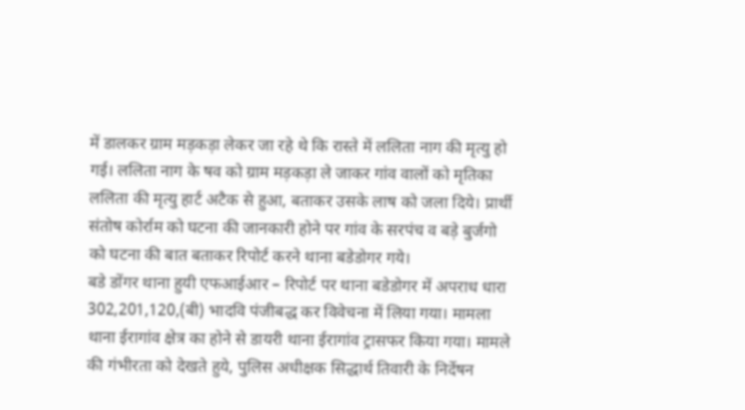में डालकर ग्राम मड़कड़ा लेकर जा रहे थे कि रास्ते में ललिता नाग की मृत्यु हो गई। ललिता नाग के षव को ग्राम मड़कड़ा ले जाकर गांव वालों को मृतिका ललिता की मृत्यु हार्ट अटैक से हुआ, बताकर उसके लाष को जला दिये। प्रार्थी संतोष कोर्राम को घटना की जानकारी होने पर गांव के सरपंच व बड़े बुर्जगो को घटना की बात बताकर रिपोर्ट करने थाना बडेडोगर गये।
बडे डोंगर थाना हुयी एफआईआर – रिपोर्ट पर थाना बडेडोगर में अपराध धारा 302,201,120,(बी) भादवि पंजीबद्ध कर विवेचना में लिया गया। मामला थाना ईरागांव क्षेत्र का होने से डायरी थाना ईरागांव ट्रासफर किया गया। मामले की गंभीरता को देखते हुये, पुलिस अधीक्षक सिद्धार्थ तिवारी के निर्देषन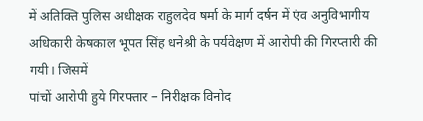में अतिक्ति पुलिस अधीक्षक राहुलदेव षर्मा के मार्ग दर्षन में एंव अनुविभागीय अधिकारी केषकाल भूपत सिंह धनेश्री के पर्यवेक्षण में आरोपी की गिरप्तारी की गयी। जिसमें
पांचों आरोपी हुये गिरफ्तार – निरीक्षक विनोद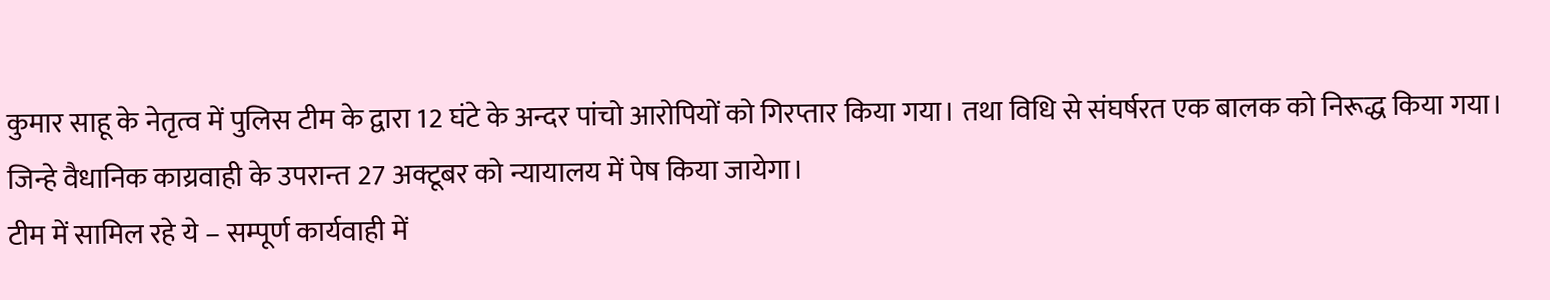कुमार साहू के नेतृत्व में पुलिस टीम के द्वारा 12 घंटे के अन्दर पांचो आरोपियों को गिरप्तार किया गया। तथा विधि से संघर्षरत एक बालक को निरूद्ध किया गया। जिन्हे वैधानिक काय्रवाही के उपरान्त 27 अक्टूबर को न्यायालय में पेष किया जायेगा।
टीम में सामिल रहे ये – सम्पूर्ण कार्यवाही में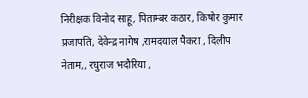निरीक्षक विनोद साहू, पिताम्बर कठार, किषोर कुमार प्रजापति, देवेन्द्र नागेष ,रामदयाल पैकरा , दिलीप नेताम,, रघुराज भदौरिया ,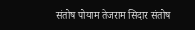संतोष पोयाम तेजराम सिदार संतोष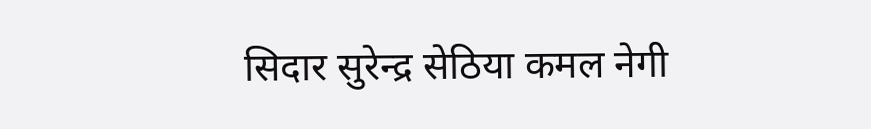सिदार सुरेन्द्र सेठिया कमल नेगी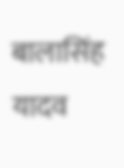बालासिंह यादव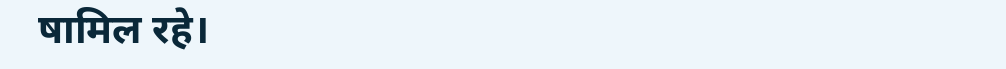षामिल रहे।